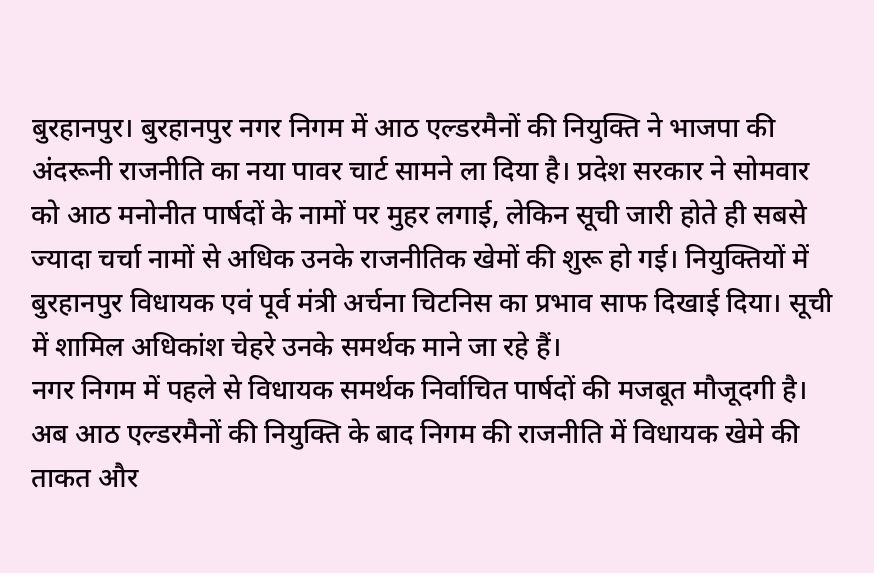बुरहानपुर। बुरहानपुर नगर निगम में आठ एल्डरमैनों की नियुक्ति ने भाजपा की अंदरूनी राजनीति का नया पावर चार्ट सामने ला दिया है। प्रदेश सरकार ने सोमवार को आठ मनोनीत पार्षदों के नामों पर मुहर लगाई, लेकिन सूची जारी होते ही सबसे ज्यादा चर्चा नामों से अधिक उनके राजनीतिक खेमों की शुरू हो गई। नियुक्तियों में बुरहानपुर विधायक एवं पूर्व मंत्री अर्चना चिटनिस का प्रभाव साफ दिखाई दिया। सूची में शामिल अधिकांश चेहरे उनके समर्थक माने जा रहे हैं।
नगर निगम में पहले से विधायक समर्थक निर्वाचित पार्षदों की मजबूत मौजूदगी है। अब आठ एल्डरमैनों की नियुक्ति के बाद निगम की राजनीति में विधायक खेमे की ताकत और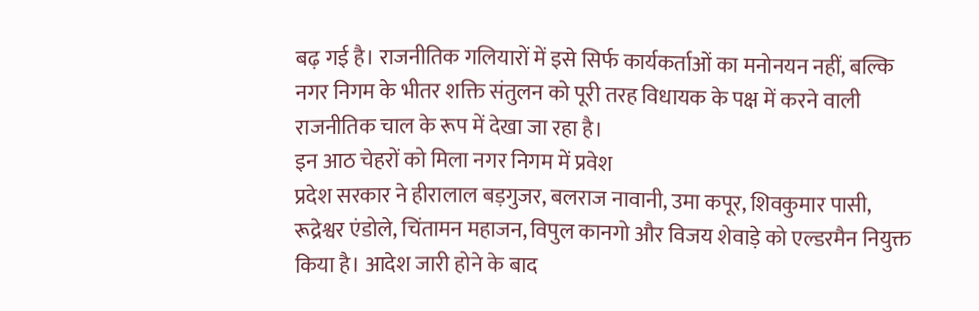बढ़ गई है। राजनीतिक गलियारों में इसे सिर्फ कार्यकर्ताओं का मनोनयन नहीं, बल्कि नगर निगम के भीतर शक्ति संतुलन को पूरी तरह विधायक के पक्ष में करने वाली राजनीतिक चाल के रूप में देखा जा रहा है।
इन आठ चेहरों को मिला नगर निगम में प्रवेश
प्रदेश सरकार ने हीरालाल बड़गुजर, बलराज नावानी, उमा कपूर, शिवकुमार पासी, रूद्रेश्वर एंडोले, चिंतामन महाजन, विपुल कानगो और विजय शेवाड़े को एल्डरमैन नियुक्त किया है। आदेश जारी होने के बाद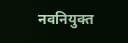नवनियुक्त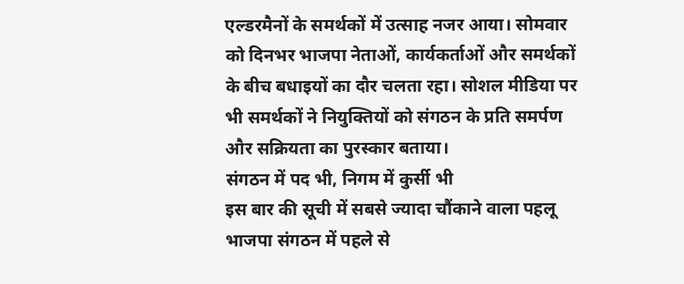एल्डरमैनों के समर्थकों में उत्साह नजर आया। सोमवार को दिनभर भाजपा नेताओं, कार्यकर्ताओं और समर्थकों के बीच बधाइयों का दौर चलता रहा। सोशल मीडिया पर भी समर्थकों ने नियुक्तियों को संगठन के प्रति समर्पण और सक्रियता का पुरस्कार बताया।
संगठन में पद भी, निगम में कुर्सी भी
इस बार की सूची में सबसे ज्यादा चौंकाने वाला पहलू भाजपा संगठन में पहले से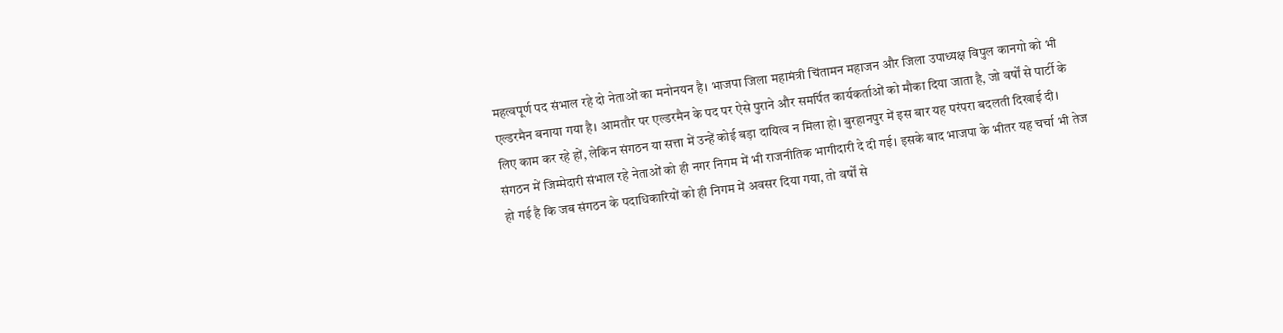महत्वपूर्ण पद संभाल रहे दो नेताओं का मनोनयन है। भाजपा जिला महामंत्री चिंतामन महाजन और जिला उपाध्यक्ष विपुल कानगो को भी एल्डरमैन बनाया गया है। आमतौर पर एल्डरमैन के पद पर ऐसे पुराने और समर्पित कार्यकर्ताओं को मौका दिया जाता है, जो वर्षों से पार्टी के लिए काम कर रहे हों, लेकिन संगठन या सत्ता में उन्हें कोई बड़ा दायित्व न मिला हो। बुरहानपुर में इस बार यह परंपरा बदलती दिखाई दी। संगठन में जिम्मेदारी संभाल रहे नेताओं को ही नगर निगम में भी राजनीतिक भागीदारी दे दी गई। इसके बाद भाजपा के भीतर यह चर्चा भी तेज हो गई है कि जब संगठन के पदाधिकारियों को ही निगम में अवसर दिया गया, तो वर्षों से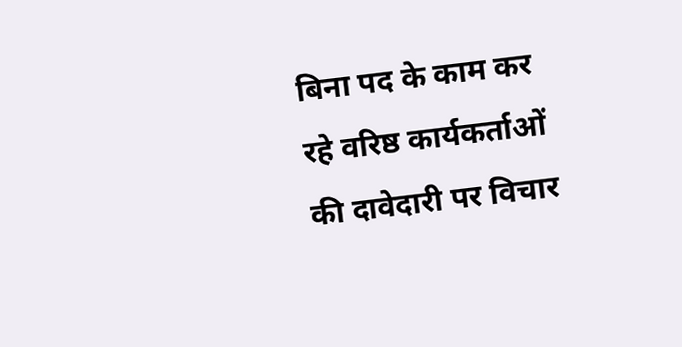बिना पद के काम कर रहे वरिष्ठ कार्यकर्ताओं की दावेदारी पर विचार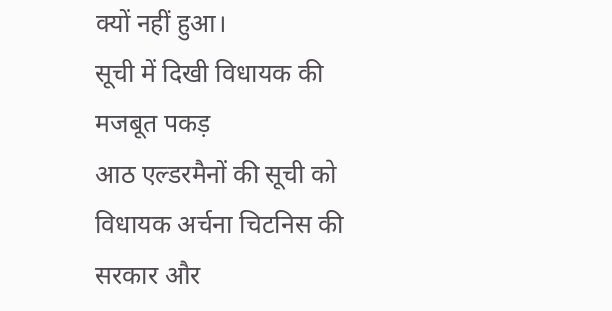क्यों नहीं हुआ।
सूची में दिखी विधायक की मजबूत पकड़
आठ एल्डरमैनों की सूची को विधायक अर्चना चिटनिस की सरकार और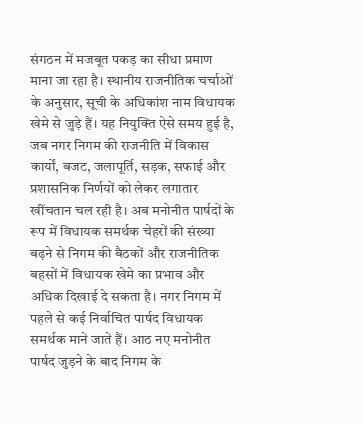संगठन में मजबूत पकड़ का सीधा प्रमाण माना जा रहा है। स्थानीय राजनीतिक चर्चाओं के अनुसार, सूची के अधिकांश नाम विधायक खेमे से जुड़े हैं। यह नियुक्ति ऐसे समय हुई है, जब नगर निगम की राजनीति में विकास कार्यों, बजट, जलापूर्ति, सड़क, सफाई और प्रशासनिक निर्णयों को लेकर लगातार खींचतान चल रही है। अब मनोनीत पार्षदों के रूप में विधायक समर्थक चेहरों की संख्या बढ़ने से निगम की बैठकों और राजनीतिक बहसों में विधायक खेमे का प्रभाव और अधिक दिखाई दे सकता है। नगर निगम में पहले से कई निर्वाचित पार्षद विधायक समर्थक माने जाते हैं। आठ नए मनोनीत पार्षद जुड़ने के बाद निगम के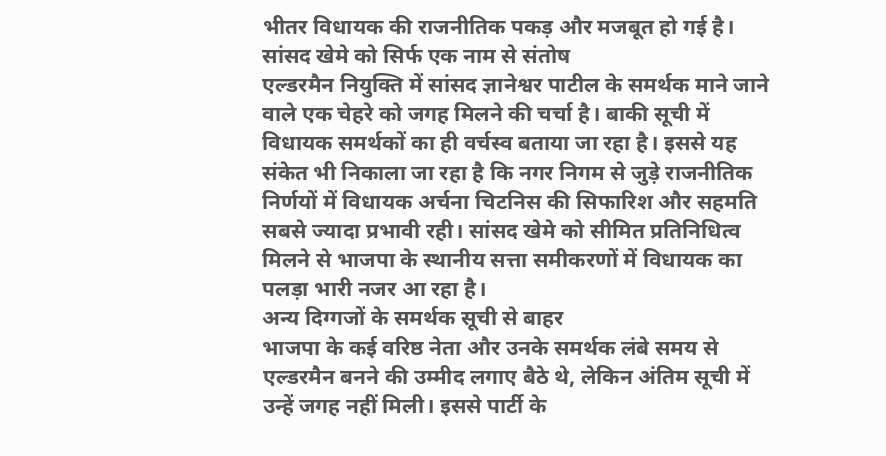भीतर विधायक की राजनीतिक पकड़ और मजबूत हो गई है।
सांसद खेमे को सिर्फ एक नाम से संतोष
एल्डरमैन नियुक्ति में सांसद ज्ञानेश्वर पाटील के समर्थक माने जाने वाले एक चेहरे को जगह मिलने की चर्चा है। बाकी सूची में विधायक समर्थकों का ही वर्चस्व बताया जा रहा है। इससे यह संकेत भी निकाला जा रहा है कि नगर निगम से जुड़े राजनीतिक निर्णयों में विधायक अर्चना चिटनिस की सिफारिश और सहमति सबसे ज्यादा प्रभावी रही। सांसद खेमे को सीमित प्रतिनिधित्व मिलने से भाजपा के स्थानीय सत्ता समीकरणों में विधायक का पलड़ा भारी नजर आ रहा है।
अन्य दिग्गजों के समर्थक सूची से बाहर
भाजपा के कई वरिष्ठ नेता और उनके समर्थक लंबे समय से एल्डरमैन बनने की उम्मीद लगाए बैठे थे, लेकिन अंतिम सूची में उन्हें जगह नहीं मिली। इससे पार्टी के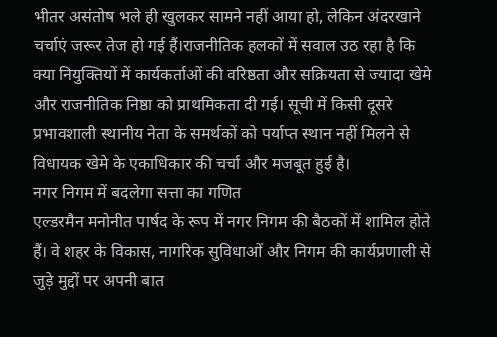भीतर असंतोष भले ही खुलकर सामने नहीं आया हो, लेकिन अंदरखाने चर्चाएं जरूर तेज हो गई हैं।राजनीतिक हलकों में सवाल उठ रहा है कि क्या नियुक्तियों में कार्यकर्ताओं की वरिष्ठता और सक्रियता से ज्यादा खेमे और राजनीतिक निष्ठा को प्राथमिकता दी गई। सूची में किसी दूसरे प्रभावशाली स्थानीय नेता के समर्थकों को पर्याप्त स्थान नहीं मिलने से विधायक खेमे के एकाधिकार की चर्चा और मजबूत हुई है।
नगर निगम में बदलेगा सत्ता का गणित
एल्डरमैन मनोनीत पार्षद के रूप में नगर निगम की बैठकों में शामिल होते हैं। वे शहर के विकास, नागरिक सुविधाओं और निगम की कार्यप्रणाली से जुड़े मुद्दों पर अपनी बात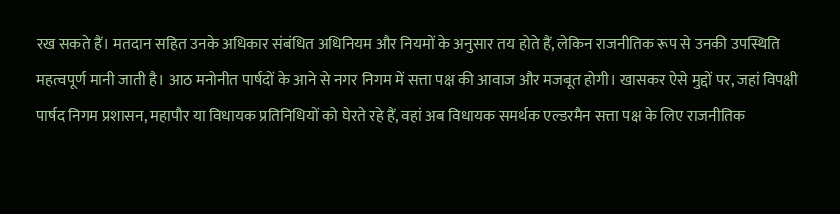रख सकते हैं। मतदान सहित उनके अधिकार संबंधित अधिनियम और नियमों के अनुसार तय होते हैं, लेकिन राजनीतिक रूप से उनकी उपस्थिति महत्वपूर्ण मानी जाती है। आठ मनोनीत पार्षदों के आने से नगर निगम में सत्ता पक्ष की आवाज और मजबूत होगी। खासकर ऐसे मुद्दों पर, जहां विपक्षी पार्षद निगम प्रशासन, महापौर या विधायक प्रतिनिधियों को घेरते रहे हैं, वहां अब विधायक समर्थक एल्डरमैन सत्ता पक्ष के लिए राजनीतिक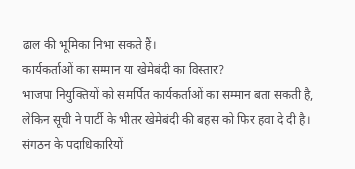ढाल की भूमिका निभा सकते हैं।
कार्यकर्ताओं का सम्मान या खेमेबंदी का विस्तार?
भाजपा नियुक्तियों को समर्पित कार्यकर्ताओं का सम्मान बता सकती है, लेकिन सूची ने पार्टी के भीतर खेमेबंदी की बहस को फिर हवा दे दी है। संगठन के पदाधिकारियों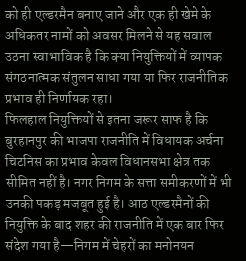को ही एल्डरमैन बनाए जाने और एक ही खेमे के अधिकतर नामों को अवसर मिलने से यह सवाल उठना स्वाभाविक है कि क्या नियुक्तियों में व्यापक संगठनात्मक संतुलन साधा गया या फिर राजनीतिक प्रभाव ही निर्णायक रहा।
फिलहाल नियुक्तियों से इतना जरूर साफ है कि बुरहानपुर की भाजपा राजनीति में विधायक अर्चना चिटनिस का प्रभाव केवल विधानसभा क्षेत्र तक सीमित नहीं है। नगर निगम के सत्ता समीकरणों में भी उनकी पकड़ मजबूत हुई है। आठ एल्डरमैनों की नियुक्ति के बाद शहर की राजनीति में एक बार फिर संदेश गया है—निगम में चेहरों का मनोनयन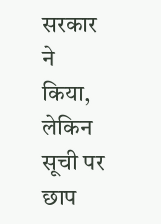सरकार ने किया, लेकिन सूची पर छाप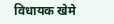विधायक खेमे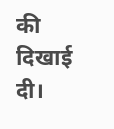की दिखाई दी।